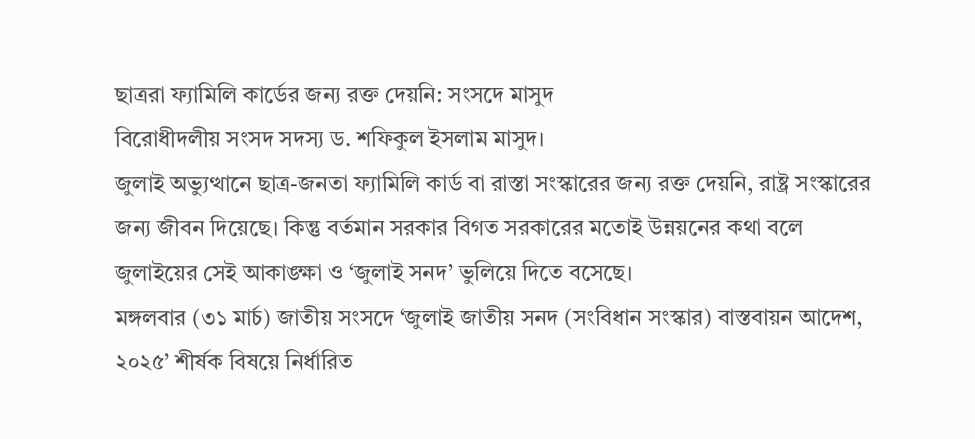ছাত্ররা ফ্যামিলি কার্ডের জন্য রক্ত দেয়নি: সংসদে মাসুদ
বিরোধীদলীয় সংসদ সদস্য ড. শফিকুল ইসলাম মাসুদ।
জুলাই অভ্যুত্থানে ছাত্র-জনতা ফ্যামিলি কার্ড বা রাস্তা সংস্কারের জন্য রক্ত দেয়নি, রাষ্ট্র সংস্কারের জন্য জীবন দিয়েছে। কিন্তু বর্তমান সরকার বিগত সরকারের মতোই উন্নয়নের কথা বলে জুলাইয়ের সেই আকাঙ্ক্ষা ও ‘জুলাই সনদ’ ভুলিয়ে দিতে বসেছে।
মঙ্গলবার (৩১ মার্চ) জাতীয় সংসদে ‘জুলাই জাতীয় সনদ (সংবিধান সংস্কার) বাস্তবায়ন আদেশ, ২০২৫’ শীর্ষক বিষয়ে নির্ধারিত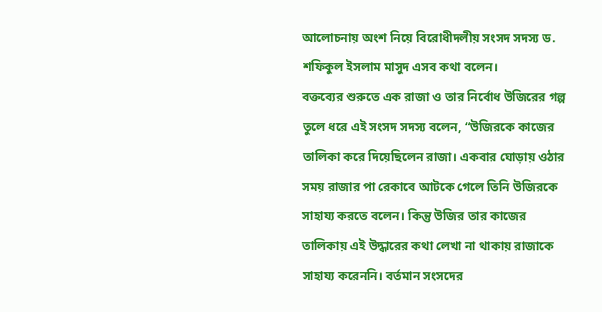আলোচনায় অংশ নিয়ে বিরোধীদলীয় সংসদ সদস্য ড. শফিকুল ইসলাম মাসুদ এসব কথা বলেন।
বক্তব্যের শুরুতে এক রাজা ও তার নির্বোধ উজিরের গল্প তুলে ধরে এই সংসদ সদস্য বলেন, “উজিরকে কাজের তালিকা করে দিয়েছিলেন রাজা। একবার ঘোড়ায় ওঠার সময় রাজার পা রেকাবে আটকে গেলে তিনি উজিরকে সাহায্য করতে বলেন। কিন্তু উজির তার কাজের তালিকায় এই উদ্ধারের কথা লেখা না থাকায় রাজাকে সাহায্য করেননি। বর্তমান সংসদের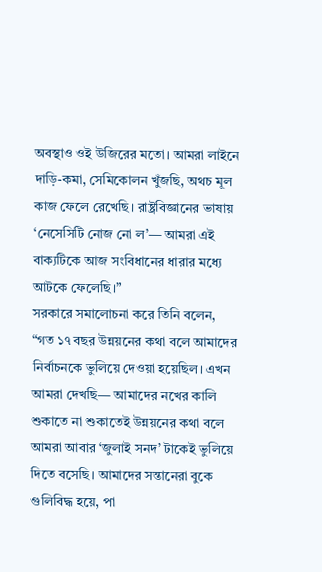অবস্থাও ওই উজিরের মতো। আমরা লাইনে দাড়ি-কমা, সেমিকোলন খুঁজছি, অথচ মূল কাজ ফেলে রেখেছি। রাষ্ট্রবিজ্ঞানের ভাষায় ‘নেসেসিটি নোজ নো ল’— আমরা এই বাক্যটিকে আজ সংবিধানের ধারার মধ্যে আটকে ফেলেছি।”
সরকারে সমালোচনা করে তিনি বলেন, “গত ১৭ বছর উন্নয়নের কথা বলে আমাদের নির্বাচনকে ভুলিয়ে দেওয়া হয়েছিল। এখন আমরা দেখছি— আমাদের নখের কালি শুকাতে না শুকাতেই উন্নয়নের কথা বলে আমরা আবার ‘জুলাই সনদ’ টাকেই ভুলিয়ে দিতে বসেছি। আমাদের সন্তানেরা বুকে গুলিবিদ্ধ হয়ে, পা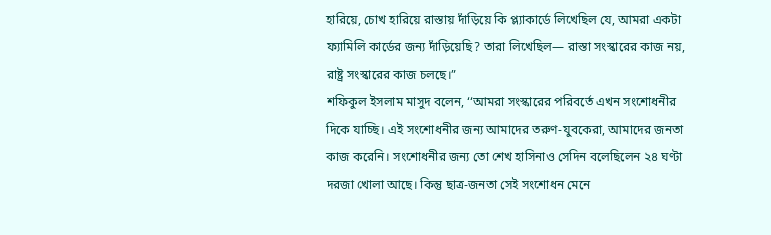হারিয়ে, চোখ হারিয়ে রাস্তায় দাঁড়িয়ে কি প্ল্যাকার্ডে লিখেছিল যে, আমরা একটা ফ্যামিলি কার্ডের জন্য দাঁড়িয়েছি? তারা লিখেছিল— রাস্তা সংস্কারের কাজ নয়, রাষ্ট্র সংস্কারের কাজ চলছে।”
শফিকুল ইসলাম মাসুদ বলেন, ‘‘আমরা সংস্কারের পরিবর্তে এখন সংশোধনীর দিকে যাচ্ছি। এই সংশোধনীর জন্য আমাদের তরুণ-যুবকেরা, আমাদের জনতা কাজ করেনি। সংশোধনীর জন্য তো শেখ হাসিনাও সেদিন বলেছিলেন ২৪ ঘণ্টা দরজা খোলা আছে। কিন্তু ছাত্র-জনতা সেই সংশোধন মেনে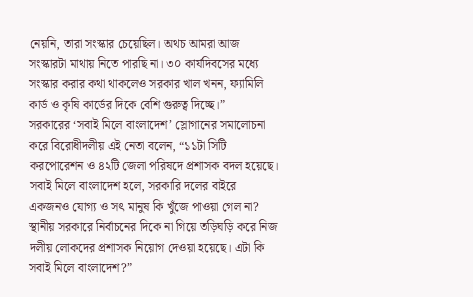নেয়নি, তারা সংস্কার চেয়েছিল। অথচ আমরা আজ সংস্কারটা মাথায় নিতে পারছি না। ৩০ কার্যদিবসের মধ্যে সংস্কার করার কথা থাকলেও সরকার খাল খনন, ফ্যামিলি কার্ড ও কৃষি কার্ডের দিকে বেশি গুরুত্ব দিচ্ছে।”
সরকারের ‘সবাই মিলে বাংলাদেশ’ স্লোগানের সমালোচনা করে বিরোধীদলীয় এই নেতা বলেন, “১১টা সিটি করপোরেশন ও ৪২টি জেলা পরিষদে প্রশাসক বদল হয়েছে। সবাই মিলে বাংলাদেশ হলে, সরকারি দলের বাইরে একজনও যোগ্য ও সৎ মানুষ কি খুঁজে পাওয়া গেল না? স্থানীয় সরকারে নির্বাচনের দিকে না গিয়ে তড়িঘড়ি করে নিজ দলীয় লোকদের প্রশাসক নিয়োগ দেওয়া হয়েছে। এটা কি সবাই মিলে বাংলাদেশ?”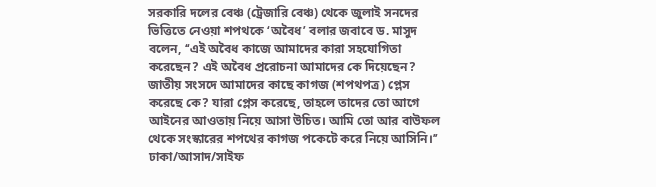সরকারি দলের বেঞ্চ (ট্রেজারি বেঞ্চ) থেকে জুলাই সনদের ভিত্তিতে নেওয়া শপথকে ‘অবৈধ’ বলার জবাবে ড. মাসুদ বলেন, ‘‘এই অবৈধ কাজে আমাদের কারা সহযোগিতা করেছেন? এই অবৈধ প্ররোচনা আমাদের কে দিয়েছেন? জাতীয় সংসদে আমাদের কাছে কাগজ (শপথপত্র) প্লেস করেছে কে? যারা প্লেস করেছে, তাহলে তাদের তো আগে আইনের আওতায় নিয়ে আসা উচিত। আমি তো আর বাউফল থেকে সংস্কারের শপথের কাগজ পকেটে করে নিয়ে আসিনি।’’
ঢাকা/আসাদ/সাইফ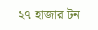২৭ হাজার টন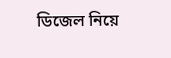ডিজেল নিয়ে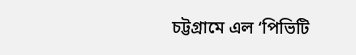চট্টগ্রামে এল ‘পিভিটি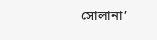সোলানা’